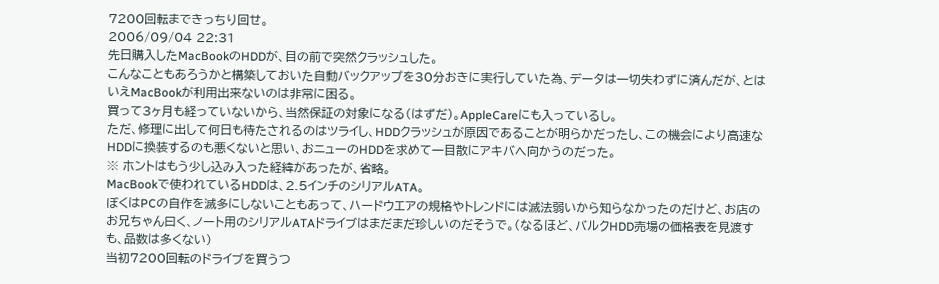7200回転まできっちり回せ。
2006/09/04 22:31
先日購入したMacBookのHDDが、目の前で突然クラッシュした。
こんなこともあろうかと構築しておいた自動バックアップを30分おきに実行していた為、データは一切失わずに済んだが、とはいえMacBookが利用出来ないのは非常に困る。
買って3ヶ月も経っていないから、当然保証の対象になる(はずだ)。AppleCareにも入っているし。
ただ、修理に出して何日も待たされるのはツライし、HDDクラッシュが原因であることが明らかだったし、この機会により高速なHDDに換装するのも悪くないと思い、おニューのHDDを求めて一目散にアキバへ向かうのだった。
※ ホントはもう少し込み入った経緯があったが、省略。
MacBookで使われているHDDは、2.5インチのシリアルATA。
ぼくはPCの自作を滅多にしないこともあって、ハードウエアの規格やトレンドには滅法弱いから知らなかったのだけど、お店のお兄ちゃん曰く、ノート用のシリアルATAドライブはまだまだ珍しいのだそうで。(なるほど、バルクHDD売場の価格表を見渡すも、品数は多くない)
当初7200回転のドライブを買うつ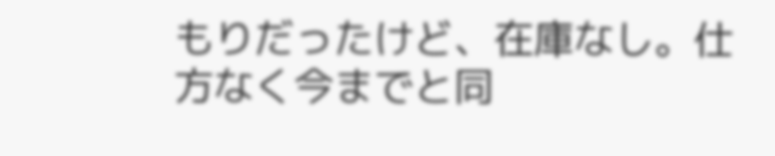もりだったけど、在庫なし。仕方なく今までと同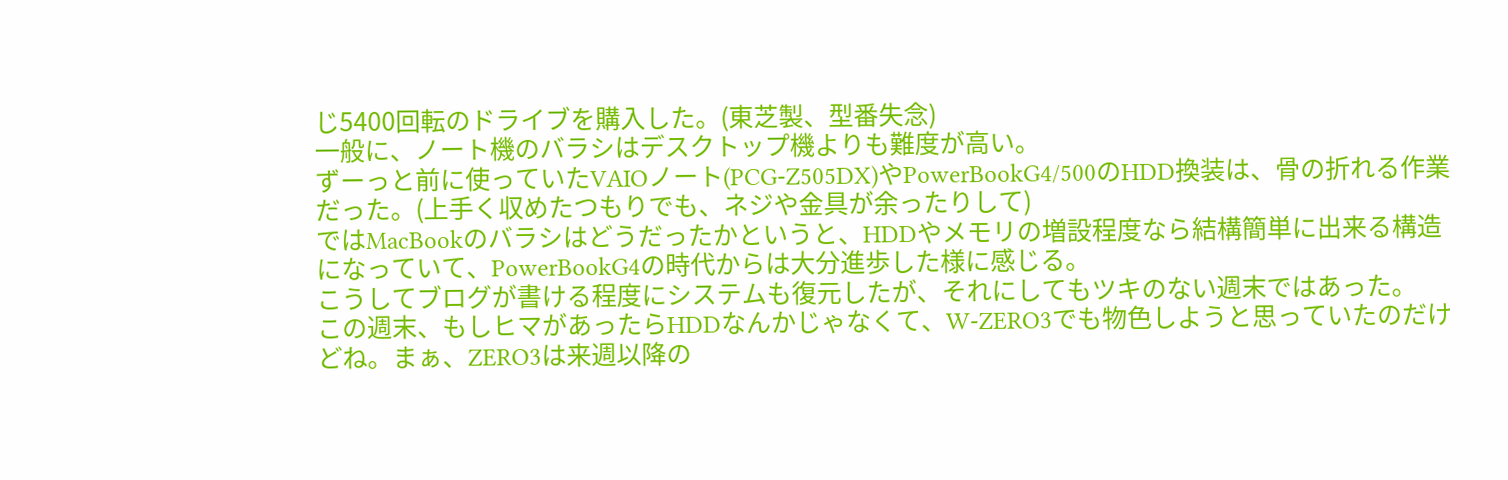じ5400回転のドライブを購入した。(東芝製、型番失念)
一般に、ノート機のバラシはデスクトップ機よりも難度が高い。
ずーっと前に使っていたVAIOノート(PCG-Z505DX)やPowerBookG4/500のHDD換装は、骨の折れる作業だった。(上手く収めたつもりでも、ネジや金具が余ったりして)
ではMacBookのバラシはどうだったかというと、HDDやメモリの増設程度なら結構簡単に出来る構造になっていて、PowerBookG4の時代からは大分進歩した様に感じる。
こうしてブログが書ける程度にシステムも復元したが、それにしてもツキのない週末ではあった。
この週末、もしヒマがあったらHDDなんかじゃなくて、W-ZERO3でも物色しようと思っていたのだけどね。まぁ、ZERO3は来週以降の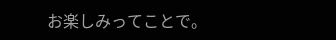お楽しみってことで。